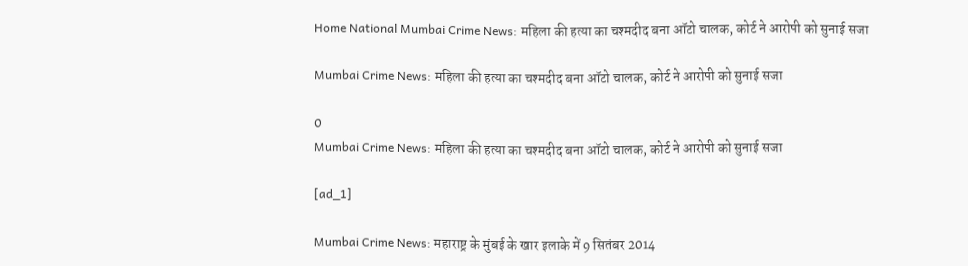Home National Mumbai Crime News: महिला की हत्या का चश्मदीद बना ऑटो चालक, कोर्ट ने आरोपी को सुनाई सजा

Mumbai Crime News: महिला की हत्या का चश्मदीद बना ऑटो चालक, कोर्ट ने आरोपी को सुनाई सजा

0
Mumbai Crime News: महिला की हत्या का चश्मदीद बना ऑटो चालक, कोर्ट ने आरोपी को सुनाई सजा

[ad_1]

Mumbai Crime News: महाराष्ट्र के मुंबई के खार इलाके में 9 सितंबर 2014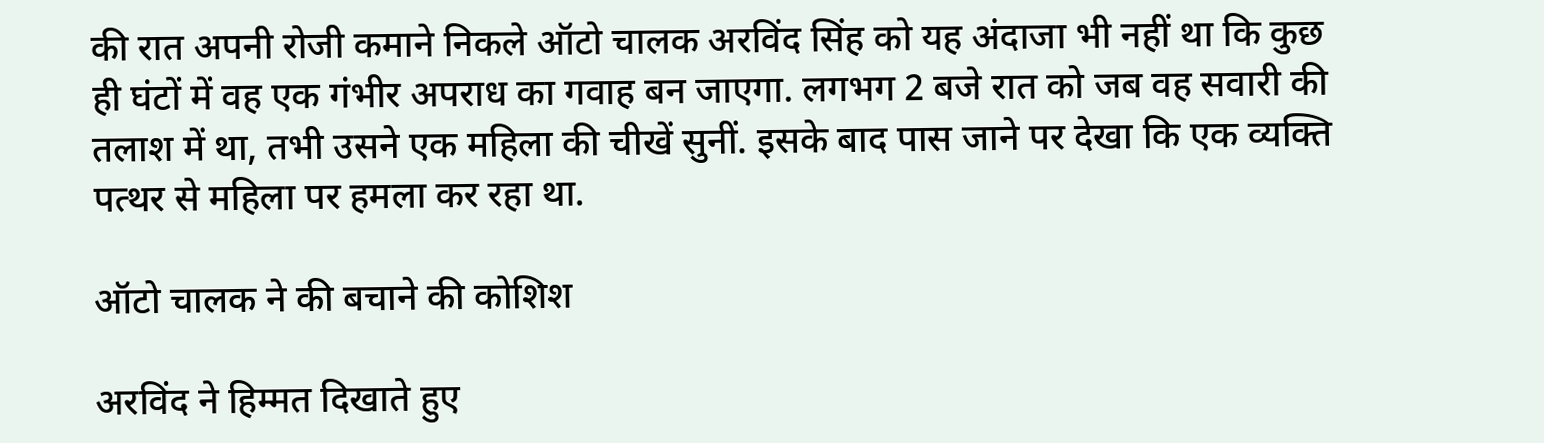की रात अपनी रोजी कमाने निकले ऑटो चालक अरविंद सिंह को यह अंदाजा भी नहीं था कि कुछ ही घंटों में वह एक गंभीर अपराध का गवाह बन जाएगा. लगभग 2 बजे रात को जब वह सवारी की तलाश में था, तभी उसने एक महिला की चीखें सुनीं. इसके बाद पास जाने पर देखा कि एक व्यक्ति पत्थर से महिला पर हमला कर रहा था.

ऑटो चालक ने की बचाने की कोशिश

अरविंद ने हिम्मत दिखाते हुए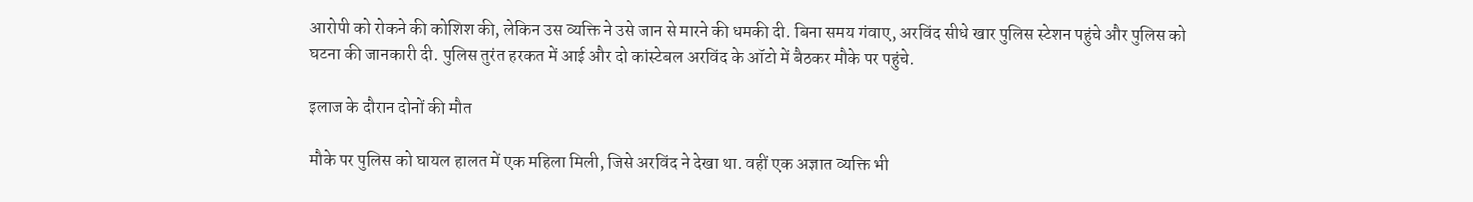आरोपी को रोकने की कोशिश की, लेकिन उस व्यक्ति ने उसे जान से मारने की धमकी दी. बिना समय गंवाए, अरविंद सीधे खार पुलिस स्टेशन पहुंचे और पुलिस को घटना की जानकारी दी. पुलिस तुरंत हरकत में आई और दो कांस्टेबल अरविंद के ऑटो में बैठकर मौके पर पहुंचे.

इलाज के दौरान दोनों की मौत

मौके पर पुलिस को घायल हालत में एक महिला मिली, जिसे अरविंद ने देखा था. वहीं एक अज्ञात व्यक्ति भी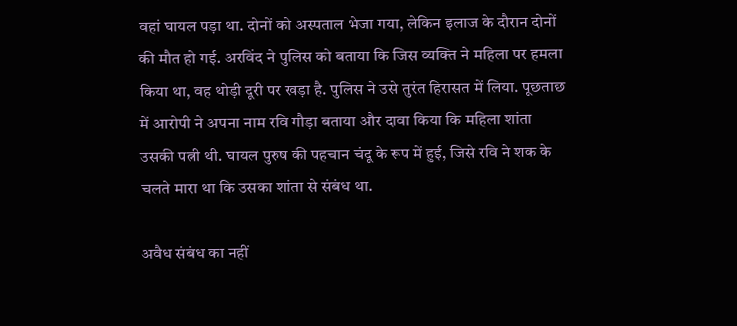वहां घायल पड़ा था. दोनों को अस्पताल भेजा गया, लेकिन इलाज के दौरान दोनों की मौत हो गई. अरविंद ने पुलिस को बताया कि जिस व्यक्ति ने महिला पर हमला किया था, वह थोड़ी दूरी पर खड़ा है. पुलिस ने उसे तुरंत हिरासत में लिया. पूछताछ में आरोपी ने अपना नाम रवि गौड़ा बताया और दावा किया कि महिला शांता उसकी पत्नी थी. घायल पुरुष की पहचान चंदू के रूप में हुई, जिसे रवि ने शक के चलते मारा था कि उसका शांता से संबंध था.

अवैध संबंध का नहीं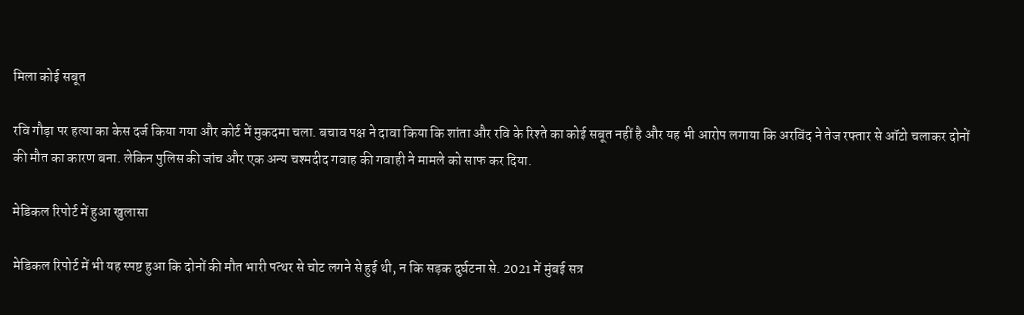मिला कोई सबूत

रवि गौड़ा पर हत्या का केस दर्ज किया गया और कोर्ट में मुकदमा चला. बचाव पक्ष ने दावा किया कि शांता और रवि के रिश्ते का कोई सबूत नहीं है और यह भी आरोप लगाया कि अरविंद ने तेज रफ्तार से ऑटो चलाकर दोनों की मौत का कारण बना. लेकिन पुलिस की जांच और एक अन्य चश्मदीद गवाह की गवाही ने मामले को साफ कर दिया.

मेडिकल रिपोर्ट में हुआ खुलासा

मेडिकल रिपोर्ट में भी यह स्पष्ट हुआ कि दोनों की मौत भारी पत्थर से चोट लगने से हुई थी, न कि सड़क दुर्घटना से. 2021 में मुंबई सत्र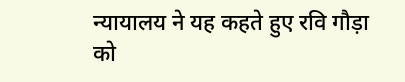न्यायालय ने यह कहते हुए रवि गौड़ा को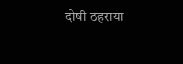दोषी ठहराया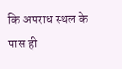कि अपराध स्थल के पास ही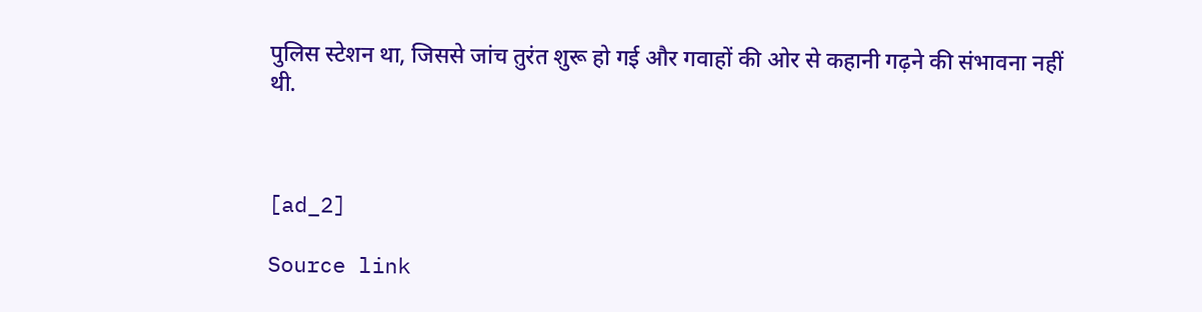पुलिस स्टेशन था, जिससे जांच तुरंत शुरू हो गई और गवाहों की ओर से कहानी गढ़ने की संभावना नहीं थी.



[ad_2]

Source link